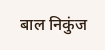बाल निकुंज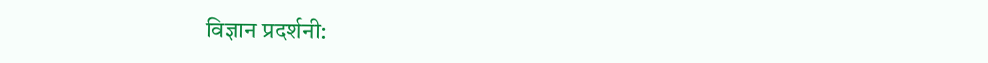विज्ञान प्रदर्शनी: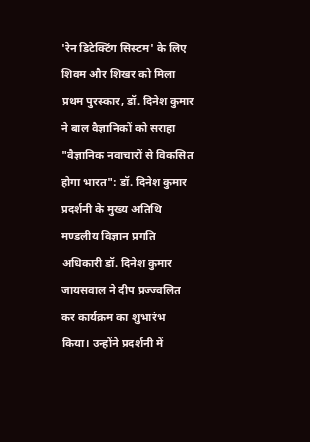'रेन डिटेक्टिंग सिस्टम' के लिए शिवम और शिखर को मिला प्रथम पुरस्कार, डॉ. दिनेश कुमार ने बाल वैज्ञानिकों को सराहा
"वैज्ञानिक नवाचारों से विकसित होगा भारत": डॉ. दिनेश कुमार
प्रदर्शनी के मुख्य अतिथि मण्डलीय विज्ञान प्रगति अधिकारी डॉ. दिनेश कुमार जायसवाल ने दीप प्रज्ज्वलित कर कार्यक्रम का शुभारंभ किया। उन्होंने प्रदर्शनी में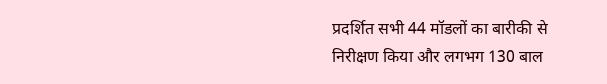प्रदर्शित सभी 44 मॉडलों का बारीकी से निरीक्षण किया और लगभग 130 बाल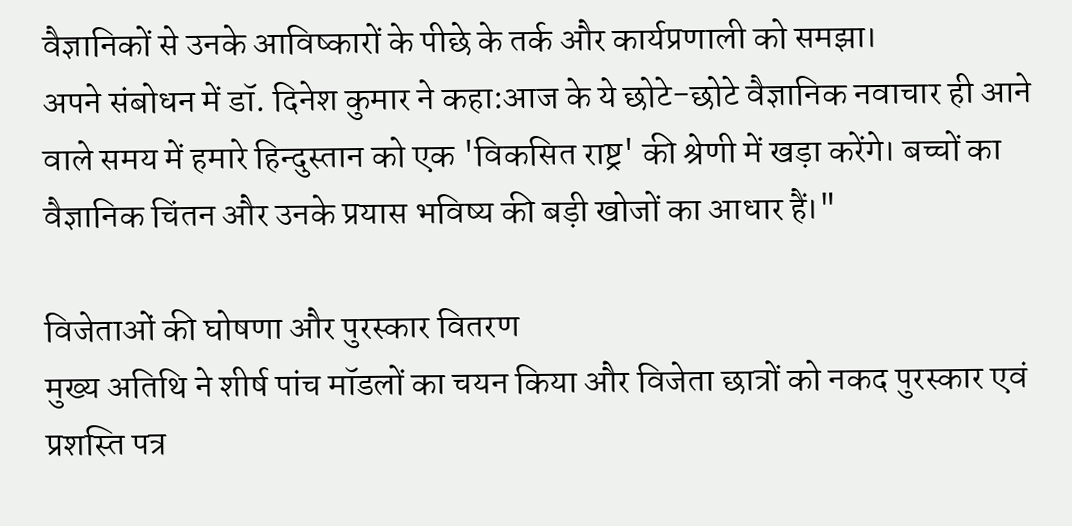वैज्ञानिकों से उनके आविष्कारों के पीछे के तर्क और कार्यप्रणाली को समझा।
अपने संबोधन में डॉ. दिनेश कुमार ने कहा:आज के ये छोटे-छोटे वैज्ञानिक नवाचार ही आने वाले समय में हमारे हिन्दुस्तान को एक 'विकसित राष्ट्र' की श्रेणी में खड़ा करेंगे। बच्चों का वैज्ञानिक चिंतन और उनके प्रयास भविष्य की बड़ी खोजों का आधार हैं।"

विजेताओं की घोषणा और पुरस्कार वितरण
मुख्य अतिथि ने शीर्ष पांच मॉडलों का चयन किया और विजेता छात्रों को नकद पुरस्कार एवं प्रशस्ति पत्र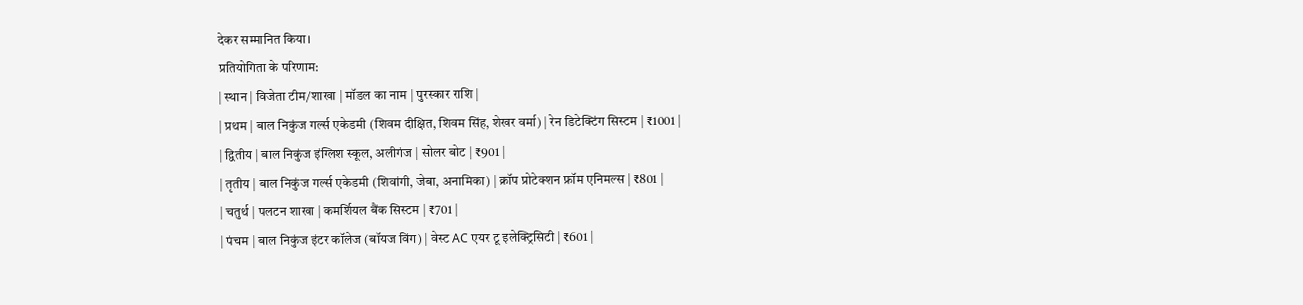देकर सम्मानित किया।
प्रतियोगिता के परिणाम:
| स्थान | विजेता टीम/शाखा | मॉडल का नाम | पुरस्कार राशि |
| प्रथम | बाल निकुंज गर्ल्स एकेडमी (शिवम दीक्षित, शिवम सिंह, शेखर वर्मा) | रेन डिटेक्टिंग सिस्टम | ₹1001 |
| द्वितीय | बाल निकुंज इंग्लिश स्कूल, अलीगंज | सोलर बोट | ₹901 |
| तृतीय | बाल निकुंज गर्ल्स एकेडमी (शिवांगी, जेबा, अनामिका) | क्रॉप प्रोटेक्शन फ्रॉम एनिमल्स | ₹801 |
| चतुर्थ | पलटन शाखा | कमर्शियल बैंक सिस्टम | ₹701 |
| पंचम | बाल निकुंज इंटर कॉलेज (बॉयज विंग) | वेस्ट AC एयर टू इलेक्ट्रिसिटी | ₹601 |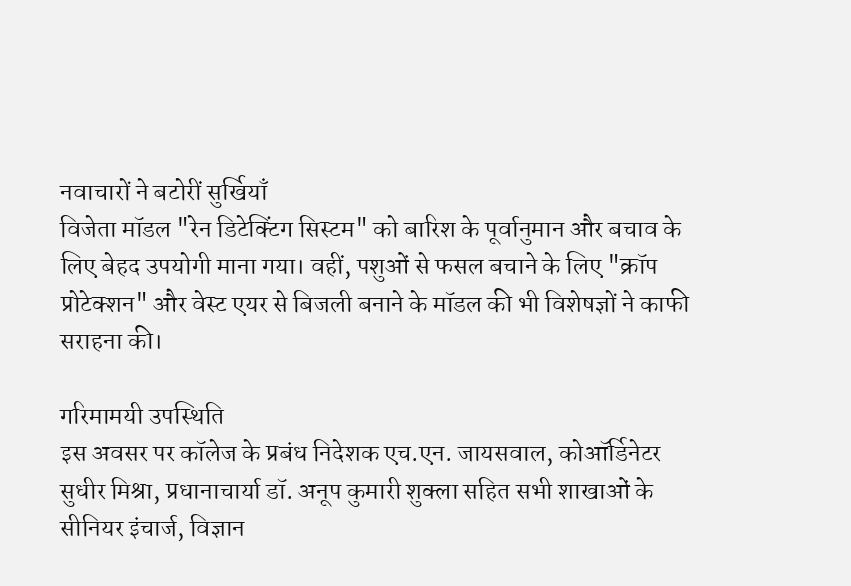नवाचारों ने बटोरीं सुर्खियाँ
विजेता मॉडल "रेन डिटेक्टिंग सिस्टम" को बारिश के पूर्वानुमान और बचाव के लिए बेहद उपयोगी माना गया। वहीं, पशुओं से फसल बचाने के लिए "क्रॉप प्रोटेक्शन" और वेस्ट एयर से बिजली बनाने के मॉडल की भी विशेषज्ञों ने काफी सराहना की।

गरिमामयी उपस्थिति
इस अवसर पर कॉलेज के प्रबंध निदेशक एच.एन. जायसवाल, कोऑर्डिनेटर सुधीर मिश्रा, प्रधानाचार्या डॉ. अनूप कुमारी शुक्ला सहित सभी शाखाओं के सीनियर इंचार्ज, विज्ञान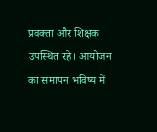प्रवक्ता और शिक्षक उपस्थित रहे। आयोजन का समापन भविष्य में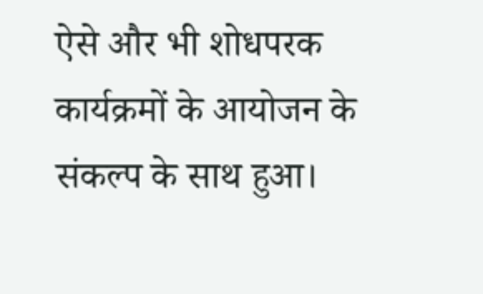ऐसे और भी शोधपरक कार्यक्रमों के आयोजन के संकल्प के साथ हुआ।